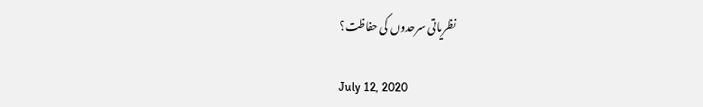نظریاتی سرحدوں کی حفاظت؟

July 12, 2020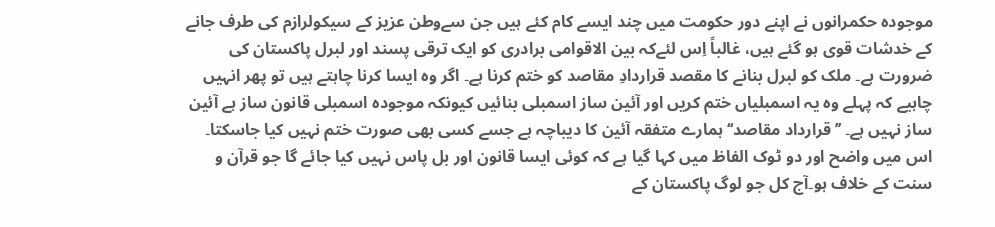موجودہ حکمرانوں نے اپنے دور حکومت میں چند ایسے کام کئے ہیں جن سےوطن عزیز کے سیکولرازم کی طرف جانے کے خدشات قوی ہو گئے ہیں، غالباً اِس لئےکہ بین الاقوامی برادری کو ایک ترقی پسند اور لبرل پاکستان کی ضرورت ہے۔ ملک کو لبرل بنانے کا مقصد قراردادِ مقاصد کو ختم کرنا ہے۔ اگر وہ ایسا کرنا چاہتے ہیں تو پھر انہیں چاہیے کہ پہلے وہ یہ اسمبلیاں ختم کریں اور آئین ساز اسمبلی بنائیں کیونکہ موجودہ اسمبلی قانون ساز ہے آئین ساز نہیں ہے۔ ’’قرارداد مقاصد‘‘ ہمارے متفقہ آئین کا دیباچہ ہے جسے کسی بھی صورت ختم نہیں کیا جاسکتا۔ اس میں واضح اور دو ٹوک الفاظ میں کہا گیا ہے کہ کوئی ایسا قانون اور بل پاس نہیں کیا جائے گا جو قرآن و سنت کے خلاف ہو۔آج کل جو لوگ پاکستان کے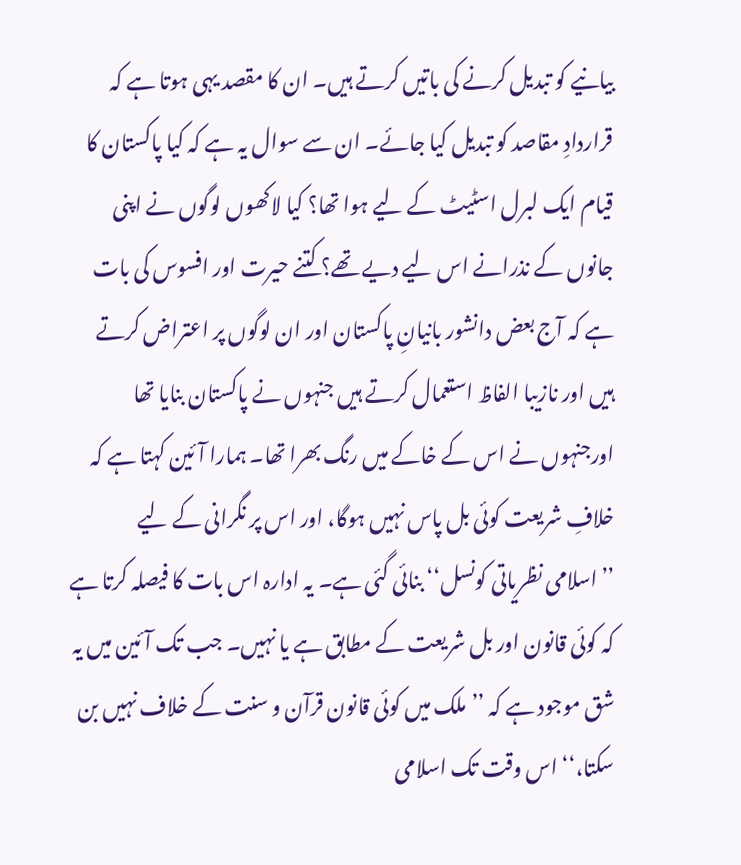بیانیے کو تبدیل کرنے کی باتیں کرتے ہیں۔ ان کا مقصد یہی ہوتا ہے کہ قراردادِ مقاصد کو تبدیل کیا جائے۔ ان سے سوال یہ ہے کہ کیا پاکستان کا قیام ایک لبرل اسٹیٹ کے لیے ہوا تھا؟ کیا لاکھوں لوگوں نے اپنی جانوں کے نذرانے اس لیے دیے تھے؟ کتنے حیرت اور افسوس کی بات ہے کہ آج بعض دانشور بانیانِ پاکستان اور ان لوگوں پر اعتراض کرتے ہیں اور نازیبا الفاظ استعمال کرتے ہیں جنہوں نے پاکستان بنایا تھا اورجنہوں نے اس کے خاکے میں رنگ بھرا تھا۔ ہمارا آئین کہتا ہے کہ خلافِ شریعت کوئی بل پاس نہیں ہوگا، اور اس پر نگرانی کے لیے ’’اسلامی نظریاتی کونسل‘‘ بنائی گئی ہے۔ یہ ادارہ اس بات کا فیصلہ کرتا ہے کہ کوئی قانون اور بل شریعت کے مطابق ہے یا نہیں۔ جب تک آئین میں یہ شق موجود ہے کہ ’’ملک میں کوئی قانون قرآن و سنت کے خلاف نہیں بن سکتا،‘‘ اس وقت تک اسلامی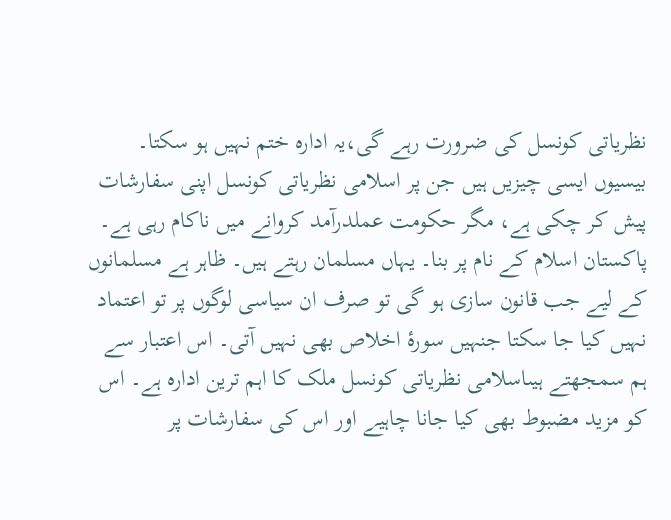نظریاتی کونسل کی ضرورت رہے گی،یہ ادارہ ختم نہیں ہو سکتا۔ بیسیوں ایسی چیزیں ہیں جن پر اسلامی نظریاتی کونسل اپنی سفارشات پیش کر چکی ہے، مگر حکومت عملدرآمد کروانے میں ناکام رہی ہے۔ پاکستان اسلام کے نام پر بنا۔ یہاں مسلمان رہتے ہیں۔ ظاہر ہے مسلمانوں کے لیے جب قانون سازی ہو گی تو صرف ان سیاسی لوگوں پر تو اعتماد نہیں کیا جا سکتا جنہیں سورۂ اخلاص بھی نہیں آتی۔ اس اعتبار سے ہم سمجھتے ہیںاسلامی نظریاتی کونسل ملک کا اہم ترین ادارہ ہے۔ اس کو مزید مضبوط بھی کیا جانا چاہیے اور اس کی سفارشات پر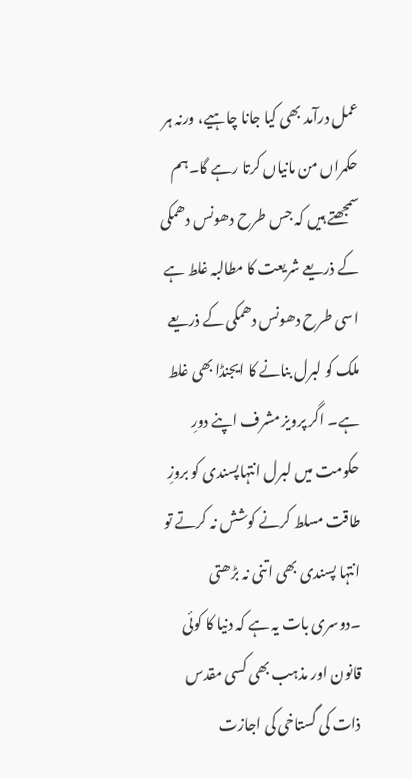عمل درآمد بھی کیا جانا چاہیے، ورنہ ہر حکمراں من مانیاں کرتا رہے گا۔ہم سمجھتے ہیں کہ جس طرح دھونس دھمکی کے ذریعے شریعت کا مطالبہ غلط ہے اسی طرح دھونس دھمکی کے ذریعے ملک کو لبرل بنانے کا ایجنڈا بھی غلط ہے۔ اگر پرویز مشرف اپنے دورِ حکومت میں لبرل انتہاپسندی کو بروزِ طاقت مسلط کرنے کوشش نہ کرتے تو انتہا پسندی بھی اتنی نہ بڑھتی ۔دوسری بات یہ ہے کہ دنیا کا کوئی قانون اور مذہب بھی کسی مقدس ذات کی گستاخی کی اجازت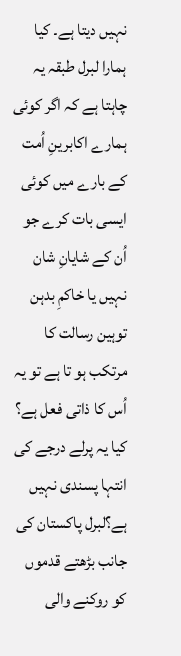نہیں دیتا ہے۔ کیا ہمارا لبرل طبقہ یہ چاہتا ہے کہ اگر کوئی ہمارے اکابرینِ اُمت کے بارے میں کوئی ایسی بات کرے جو اُن کے شایانِ شان نہیں یا خاکمِ بدہن توہین رسالت کا مرتکب ہو تا ہے تو یہ اُس کا ذاتی فعل ہے؟ کیا یہ پرلے درجے کی انتہا پسندی نہیں ہے؟لبرل پاکستان کی جانب بڑھتے قدموں کو روکنے والی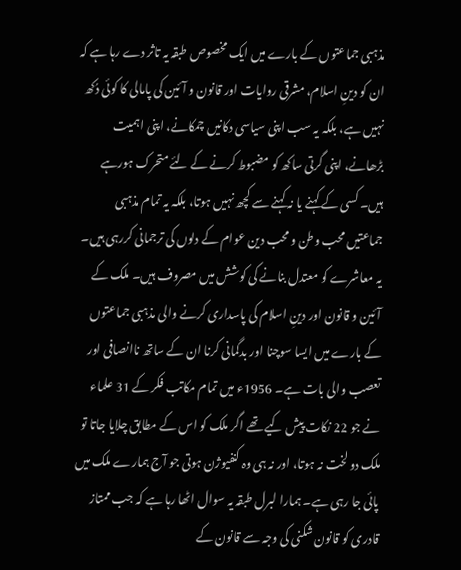مذہبی جماعتوں کے بارے میں ایک مخصوص طبقہ یہ تاثر دے رہا ہے کہ ان کو دینِ اسلام، مشرقی روایات اور قانون و آئین کی پامالی کا کوئی دُکھ نہیں ہے، بلکہ یہ سب اپنی سیاسی دکانیں چمکانے، اپنی اہمیت بڑھانے، اپنی گرتی ساکھ کو مضبوط کرنے کے لئے متحرک ہورہے ہیں۔ کسی کے کہنے یا نہ کہنے سے کچھ نہیں ہوتا، بلکہ یہ تمام مذہبی جماعتیں محب وطن و محب دین عوام کے دلوں کی ترجمانی کررہی ہیں۔ یہ معاشرے کو معتدل بنانے کی کوشش میں مصروف ہیں۔ ملک کے آئین و قانون اور دینِ اسلام کی پاسداری کرنے والی مذہبی جماعتوں کے بارے میں ایسا سوچنا اور بدگمانی کرنا ان کے ساتھ ناانصافی اور تعصب والی بات ہے۔ 1956ء میں تمام مکاتب فکر کے 31 علماء نے جو 22 نکات پیش کیے تھے اگر ملک کو اس کے مطابق چلایا جاتا تو ملک دو لخت نہ ہوتا، اور نہ ہی وہ کنفیوژن ہوتی جو آج ہمارے ملک میں پائی جا رہی ہے۔ ہمارا لبرل طبقہ یہ سوال اٹھا رہا ہے کہ جب ممتاز قادری کو قانون شکنی کی وجہ سے قانون کے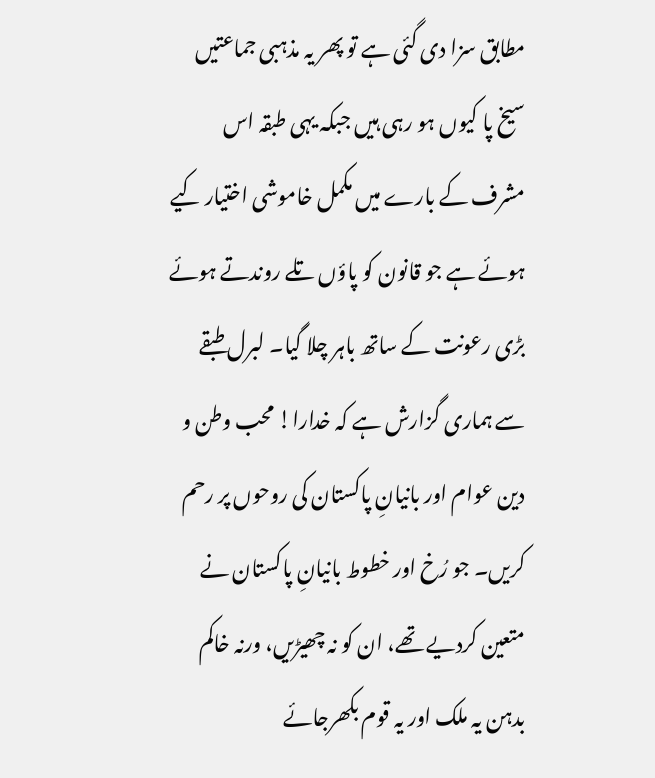مطابق سزا دی گئی ہے تو پھر یہ مذہبی جماعتیں سیخ پا کیوں ہو رہی ہیں جبکہ یہی طبقہ اس مشرف کے بارے میں مکمل خاموشی اختیار کیے ہوئے ہے جو قانون کو پاؤں تلے روندتے ہوئے بڑی رعونت کے ساتھ باہر چلا گیا۔ لبرل طبقے سے ہماری گزارش ہے کہ خدارا! محب وطن و دین عوام اور بانیانِ پاکستان کی روحوں پر رحم کریں۔ جو رُخ اور خطوط بانیانِ پاکستان نے متعین کردیے تھے، ان کو نہ چھیڑیں، ورنہ خاکم بدہن یہ ملک اور یہ قوم بکھرجائے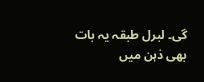گی۔ لبرل طبقہ یہ بات بھی ذہن میں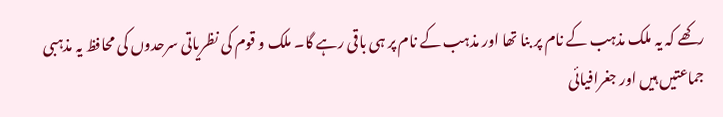رکھے کہ یہ ملک مذہب کے نام پر بنا تھا اور مذہب کے نام پر ہی باقی رہے گا۔ ملک و قوم کی نظریاتی سرحدوں کی محافظ یہ مذہبی جماعتیں ہیں اور جغرافیائی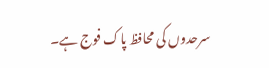سرحدوں کی محافظ پاک فوج ہے۔